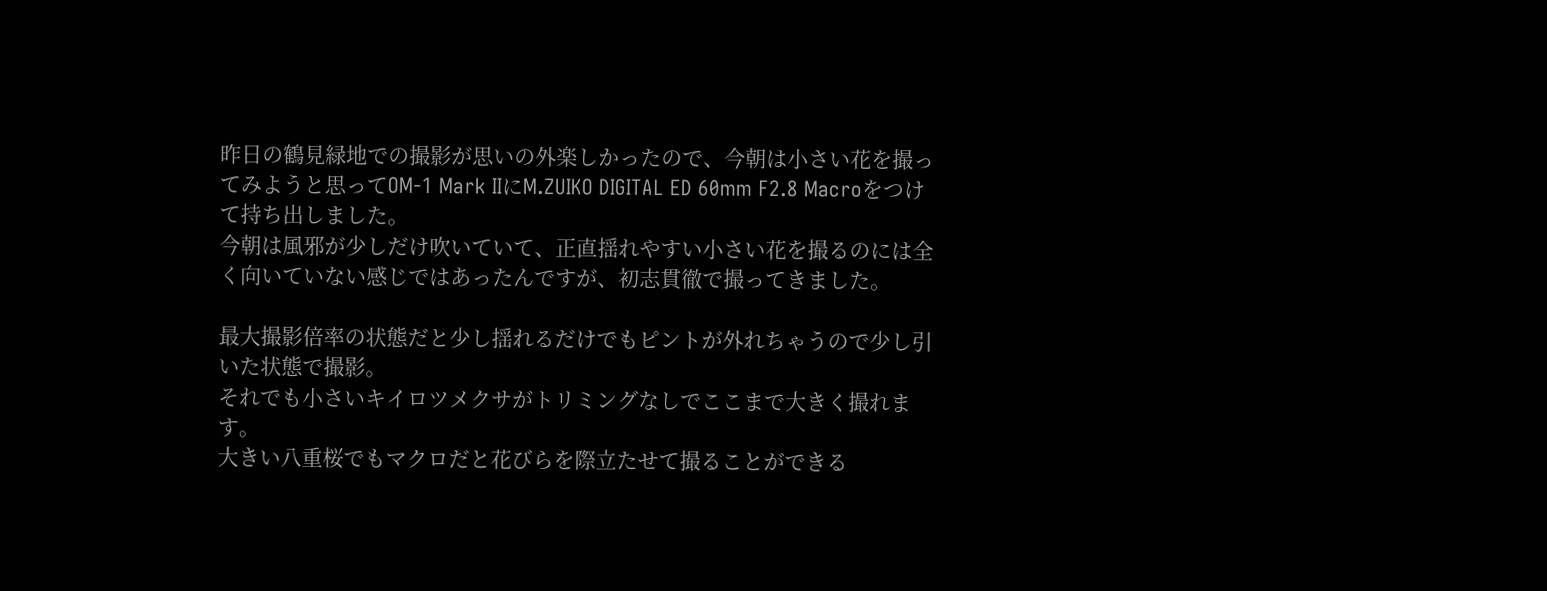昨日の鶴見緑地での撮影が思いの外楽しかったので、今朝は小さい花を撮ってみようと思ってOM-1 Mark IIにM.ZUIKO DIGITAL ED 60mm F2.8 Macroをつけて持ち出しました。
今朝は風邪が少しだけ吹いていて、正直揺れやすい小さい花を撮るのには全く向いていない感じではあったんですが、初志貫徹で撮ってきました。

最大撮影倍率の状態だと少し揺れるだけでもピントが外れちゃうので少し引いた状態で撮影。
それでも小さいキイロツメクサがトリミングなしでここまで大きく撮れます。
大きい八重桜でもマクロだと花びらを際立たせて撮ることができる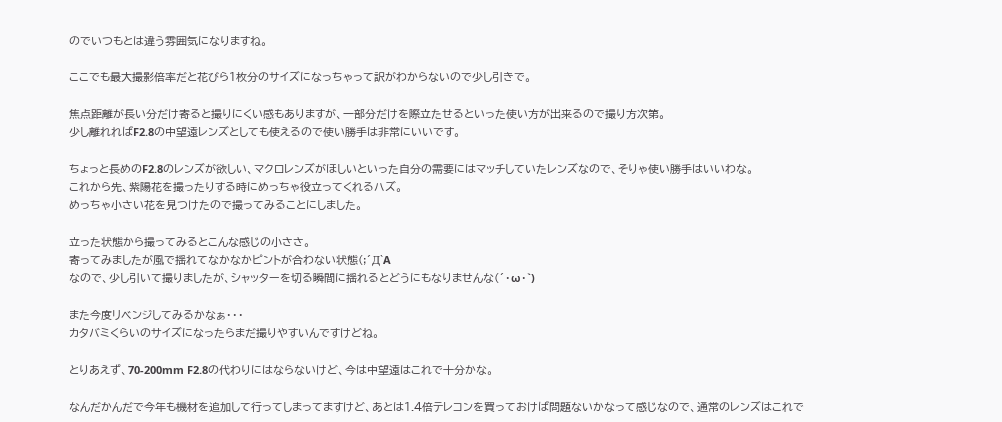のでいつもとは違う雰囲気になりますね。

ここでも最大撮影倍率だと花びら1枚分のサイズになっちゃって訳がわからないので少し引きで。

焦点距離が長い分だけ寄ると撮りにくい感もありますが、一部分だけを際立たせるといった使い方が出来るので撮り方次第。
少し離れればF2.8の中望遠レンズとしても使えるので使い勝手は非常にいいです。

ちょっと長めのF2.8のレンズが欲しい、マクロレンズがほしいといった自分の需要にはマッチしていたレンズなので、そりゃ使い勝手はいいわな。
これから先、紫陽花を撮ったりする時にめっちゃ役立ってくれるハズ。
めっちゃ小さい花を見つけたので撮ってみることにしました。

立った状態から撮ってみるとこんな感じの小ささ。
寄ってみましたが風で揺れてなかなかピントが合わない状態(;´Д`A
なので、少し引いて撮りましたが、シャッターを切る瞬間に揺れるとどうにもなりませんな(´・ω・`)

また今度リベンジしてみるかなぁ・・・
カタバミくらいのサイズになったらまだ撮りやすいんですけどね。

とりあえず、70-200mm F2.8の代わりにはならないけど、今は中望遠はこれで十分かな。

なんだかんだで今年も機材を追加して行ってしまってますけど、あとは1.4倍テレコンを買っておけば問題ないかなって感じなので、通常のレンズはこれで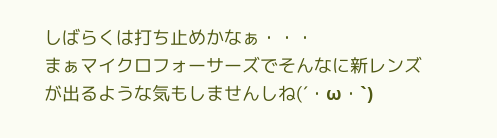しばらくは打ち止めかなぁ・・・
まぁマイクロフォーサーズでそんなに新レンズが出るような気もしませんしね(´・ω・`)